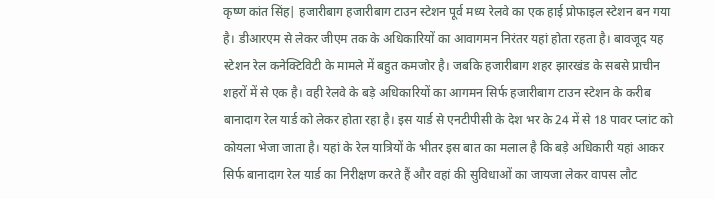कृष्ण कांत सिंह| हजारीबाग हजारीबाग टाउन स्टेशन पूर्व मध्य रेलवे का एक हाई प्रोफाइल स्टेशन बन गया है। डीआरएम से लेकर जीएम तक के अधिकारियों का आवागमन निरंतर यहां होता रहता है। बावजूद यह स्टेशन रेल कनेक्टिविटी के मामले में बहुत कमजोर है। जबकि हजारीबाग शहर झारखंड के सबसे प्राचीन शहरों में से एक है। वही रेलवे के बड़े अधिकारियों का आगमन सिर्फ हजारीबाग टाउन स्टेशन के करीब बानादाग रेल यार्ड को लेकर होता रहा है। इस यार्ड से एनटीपीसी के देश भर के 24 में से 18 पावर प्लांट को कोयला भेजा जाता है। यहां के रेल यात्रियों के भीतर इस बात का मलाल है कि बड़े अधिकारी यहां आकर सिर्फ बानादाग रेल यार्ड का निरीक्षण करते हैं और वहां की सुविधाओं का जायजा लेकर वापस लौट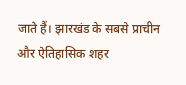जाते हैं। झारखंड के सबसे प्राचीन और ऐतिहासिक शहर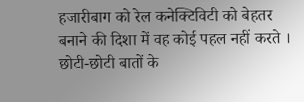हजारीबाग को रेल कनेक्टिविटी को बेहतर बनाने की दिशा में वह कोई पहल नहीं करते । छोटी-छोटी बातों के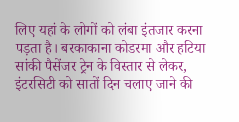लिए यहां के लोगों को लंबा इंतजार करना पड़ता है। बरकाकाना कोडरमा और हटिया सांकी पैसेंजर ट्रेन के विस्तार से लेकर, इंटरसिटी को सातों दिन चलाए जाने की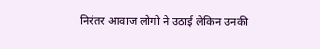निरंतर आवाज लोगो ने उठाई लेकिन उनकी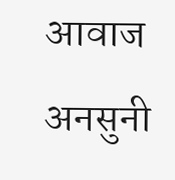आवाज अनसुनी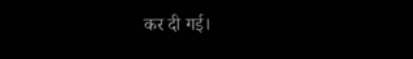कर दी गई।